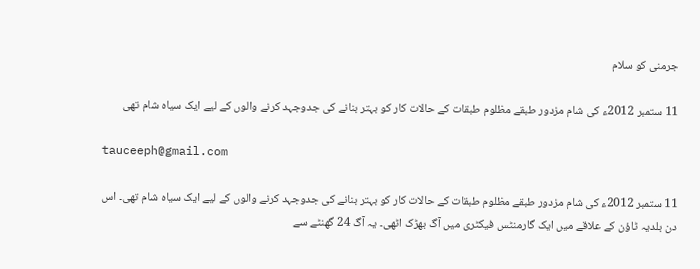جرمنی کو سلام

11 ستمبر 2012ء کی شام مزدور طبقے مظلوم طبقات کے حالات کار کو بہتر بنانے کی جدوجہد کرنے والوں کے لیے ایک سیاہ شام تھی

tauceeph@gmail.com

11 ستمبر 2012ء کی شام مزدور طبقے مظلوم طبقات کے حالات کار کو بہتر بنانے کی جدوجہد کرنے والوں کے لیے ایک سیاہ شام تھی۔ اس دن بلدیہ ٹاؤن کے علاقے میں ایک گارمنٹس فیکٹری میں آگ بھڑک اٹھی۔ یہ آگ 24 گھنٹے سے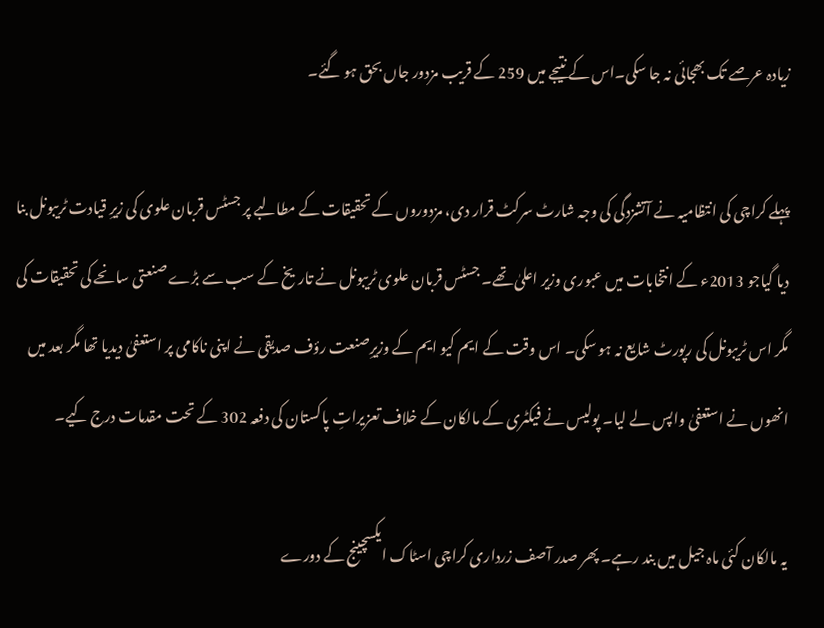زیادہ عرصے تک بھجائی نہ جا سکی۔اس کے نتیجے میں 259 کے قریب مزدور جاں بحق ہو گئے۔

پہلے کراچی کی انتظامیہ نے آتشزدگی کی وجہ شارٹ سرکٹ قرار دی، مزدوروں کے تحقیقات کے مطالبے پر جسٹس قربان علوی کی زیرِ قیادت ٹریبونل بنا دیا گیاجو 2013ء کے انتخابات میں عبوری وزیر اعلیٰ تھے۔ جسٹس قربان علوی ٹریبونل نے تاریخ کے سب سے بڑے صنعتی سانحے کی تحقیقات کی مگر اس ٹریبونل کی رپورٹ شایع نہ ہو سکی۔ اس وقت کے ایم کیو ایم کے وزیرِصنعت رؤف صدیقی نے اپنی ناکامی پر استعفیٰ دیدیا تھا مگر بعد میں انھوں نے استعفیٰ واپس لے لیا۔ پولیس نے فیکٹری کے مالکان کے خلاف تعزیراتِ پاکستان کی دفعہ 302 کے تحت مقدمات درج کیے۔

یہ مالکان کئی ماہ جیل میں بند رہے۔ پھر صدر آصف زرداری کراچی اسٹاک ایکسچینج کے دورے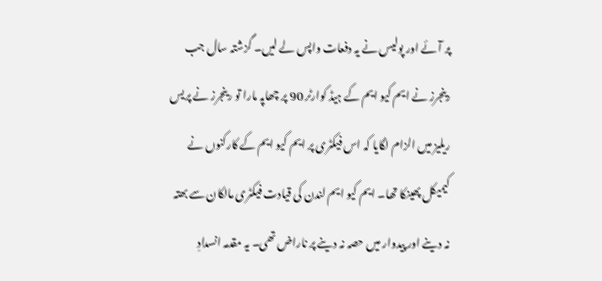پر آئے اور پولیس نے یہ دفعات واپس لے لیں۔ گزشتہ سال جب رینجرز نے ایم کیو ایم کے ہیڈ کوارٹر 90 پر چھاپہ مارا تو رینجرز نے پریس ریلیز میں الزام لگایا کہ اس فیکٹری پر ایم کیو ایم کے کارکنوں نے کیمیکل پھینکا تھا۔ ایم کیو ایم لندن کی قیادت فیکٹری مالکان سے بھتہ نہ دینے اور پیدوار میں حصہ نہ دینے پر ناراض تھی۔ یہ مقدمہ انسدادِ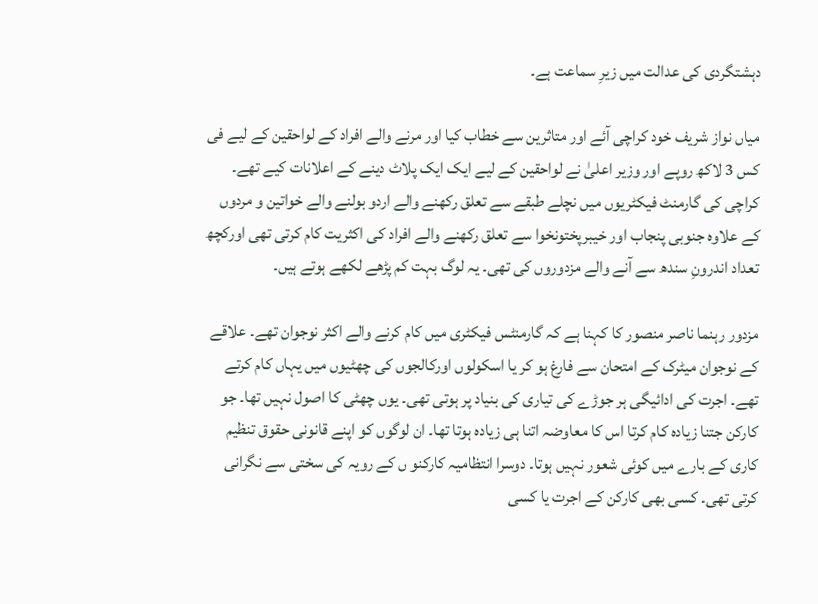دہشتگردی کی عدالت میں زیرِ سماعت ہے۔

میاں نواز شریف خود کراچی آئے اور متاثرین سے خطاب کیا اور مرنے والے افراد کے لواحقین کے لیے فی کس 3 لاکھ روپے اور وزیر اعلیٰ نے لواحقین کے لیے ایک ایک پلاٹ دینے کے اعلانات کیے تھے۔ کراچی کی گارمنٹ فیکٹریوں میں نچلے طبقے سے تعلق رکھنے والے اردو بولنے والے خواتین و مردوں کے علاوہ جنوبی پنجاب اور خیبرپختونخوا سے تعلق رکھنے والے افراد کی اکثریت کام کرتی تھی اورکچھ تعداد اندرونِ سندھ سے آنے والے مزدوروں کی تھی۔ یہ لوگ بہت کم پڑھے لکھے ہوتے ہیں۔

مزدور رہنما ناصر منصور کا کہنا ہے کہ گارمنٹس فیکٹری میں کام کرنے والے اکثر نوجوان تھے۔ علاقے کے نوجوان میٹرک کے امتحان سے فارغ ہو کر یا اسکولوں اورکالجوں کی چھٹیوں میں یہاں کام کرتے تھے۔ اجرت کی ادائیگی ہر جوڑے کی تیاری کی بنیاد پر ہوتی تھی۔ یوں چھٹی کا اصول نہیں تھا۔ جو کارکن جتنا زیادہ کام کرتا اس کا معاوضہ اتنا ہی زیادہ ہوتا تھا۔ ان لوگوں کو اپنے قانونی حقوق تنظیم کاری کے بارے میں کوئی شعور نہیں ہوتا۔ دوسرا انتظامیہ کارکنو ں کے رویہ کی سختی سے نگرانی کرتی تھی۔ کسی بھی کارکن کے اجرت یا کسی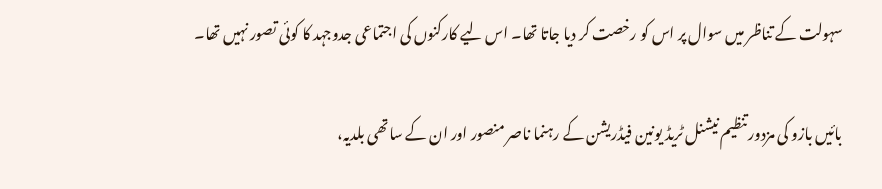سہولت کے تناظر میں سوال پر اس کو رخصت کر دیا جاتا تھا۔ اس لیے کارکنوں کی اجتماعی جدوجہد کا کوئی تصور نہیں تھا۔

بائیں بازو کی مزدور تنظیم نیشنل ٹریڈ یونین فیڈریشن کے رہنما ناصر منصور اور ان کے ساتھی بلدیہ،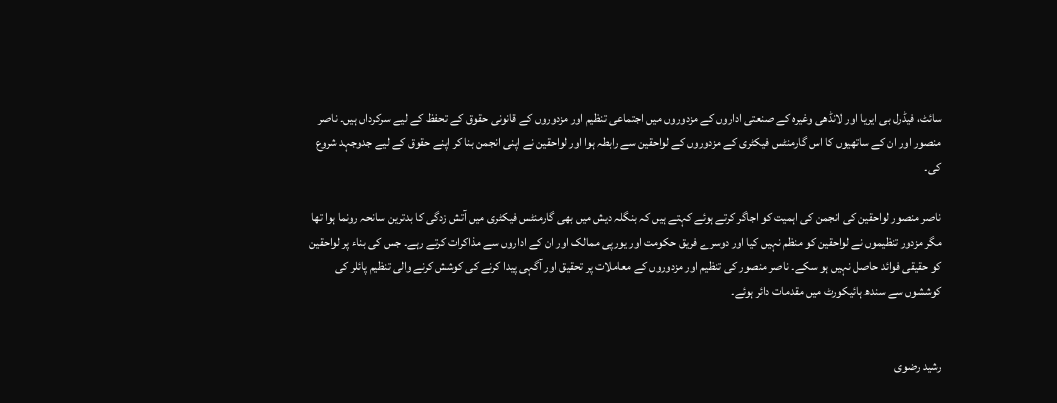سائٹ، فیڈرل بی ایریا اور لانڈھی وغیرہ کے صنعتی اداروں کے مزدوروں میں اجتماعی تنظیم اور مزدوروں کے قانونی حقوق کے تحفظ کے لیے سرکرداں ہیں۔ ناصر منصور اور ان کے ساتھیوں کا اس گارمنٹس فیکٹری کے مزدوروں کے لواحقین سے رابطہ ہوا اور لواحقین نے اپنی انجمن بنا کر اپنے حقوق کے لیے جدوجہد شروع کی۔

ناصر منصور لواحقین کی انجمن کی اہمیت کو اجاگر کرتے ہوئے کہتے ہیں کہ بنگلہ دیش میں بھی گارمنٹس فیکٹری میں آتش زدگی کا بدترین سانحہ رونما ہوا تھا مگر مزدور تنظیموں نے لواحقین کو منظم نہیں کیا اور دوسرے فریق حکومت اور یورپی ممالک اور ان کے اداروں سے مذاکرات کرتے رہے۔ جس کی بناء پر لواحقین کو حقیقی فوائد حاصل نہیں ہو سکے۔ ناصر منصور کی تنظیم اور مزدوروں کے معاملات پر تحقیق اور آگہی پیدا کرنے کی کوشش کرنے والی تنظیم پائلر کی کوششوں سے سندھ ہائیکورٹ میں مقدمات دائر ہوئے۔


رشید رضوی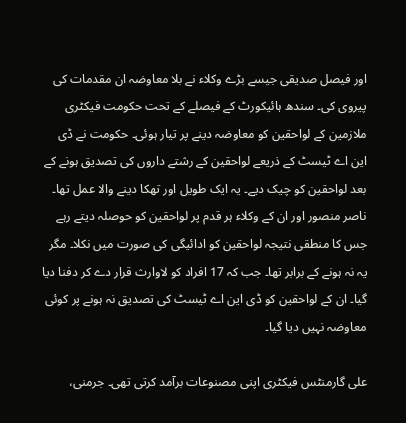اور فیصل صدیقی جیسے بڑے وکلاء نے بلا معاوضہ ان مقدمات کی پیروی کی۔ سندھ ہائیکورٹ کے فیصلے کے تحت حکومت فیکٹری ملازمین کے لواحقین کو معاوضہ دینے پر تیار ہوئی۔ حکومت نے ڈی این اے ٹیسٹ کے ذریعے لواحقین کے رشتے داروں کی تصدیق ہونے کے بعد لواحقین کو چیک دیے۔ یہ ایک طویل اور تھکا دینے والا عمل تھا۔ ناصر منصور اور ان کے وکلاء ہر قدم پر لواحقین کو حوصلہ دیتے رہے جس کا منطقی نتیجہ لواحقین کو ادائیگی کی صورت میں نکلا۔ مگر یہ نہ ہونے کے برابر تھا۔ جب کہ 17 افراد کو لاوارث قرار دے کر دفنا دیا گیا۔ ان کے لواحقین کو ڈی این اے ٹیسٹ کی تصدیق نہ ہونے پر کوئی معاوضہ نہیں دیا گیا۔

علی گارمنٹس فیکٹری اپنی مصنوعات برآمد کرتی تھی۔ جرمنی،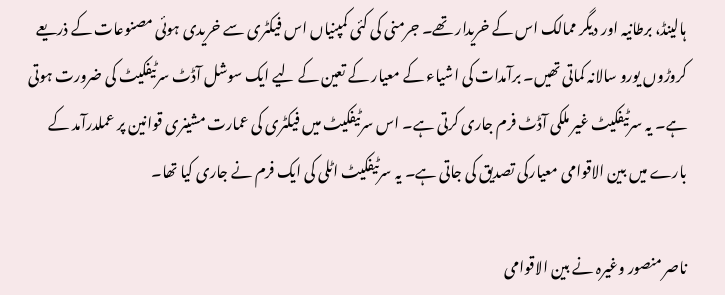ہالینڈ، برطانیہ اور دیگر ممالک اس کے خریدار تھے۔ جرمنی کی کئی کمپنیاں اس فیکٹری سے خریدی ہوئی مصنوعات کے ذریعے کروڑوں یورو سالانہ کماتی تھیں۔ برآمدات کی اشیاء کے معیار کے تعین کے لیے ایک سوشل آڈٹ سرٹیفکیٹ کی ضرورت ہوتی ہے۔ یہ سرٹیفکیٹ غیر ملکی آڈٹ فرم جاری کرتی ہے۔ اس سرٹیفکیٹ میں فیکٹری کی عمارت مشینری قوانین پر عملدرآمد کے بارے میں بین الاقوامی معیارکی تصدیق کی جاتی ہے۔ یہ سرٹیفکیٹ اٹلی کی ایک فرم نے جاری کیا تھا۔

ناصر منصور وغیرہ نے بین الاقوامی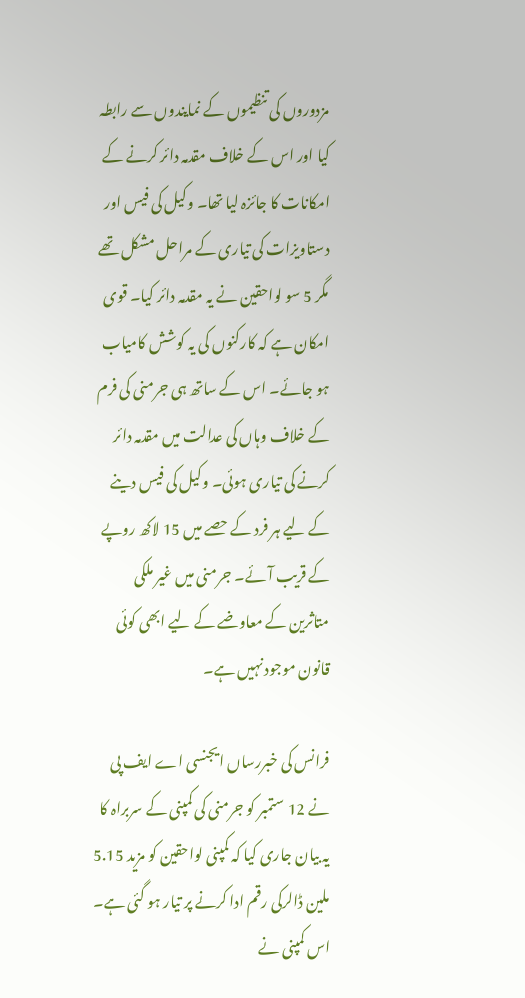مزدوروں کی تنظیموں کے نمایندوں سے رابطہ کیا اور اس کے خلاف مقدمہ دائر کرنے کے امکانات کا جائزہ لیا تھا۔ وکیل کی فیس اور دستاویزات کی تیاری کے مراحل مشکل تھے مگر 5 سو لواحقین نے یہ مقدمہ دائر کیا۔ قوی امکان ہے کہ کارکنوں کی یہ کوشش کامیاب ہو جائے۔ اس کے ساتھ ہی جرمنی کی فرم کے خلاف وہاں کی عدالت میں مقدمہ دائر کرنے کی تیاری ہوئی۔ وکیل کی فیس دینے کے لیے ہر فرد کے حصے میں 15 لاکھ روپے کے قریب آئے۔ جرمنی میں غیر ملکی متاثرین کے معاوضے کے لیے ابھی کوئی قانون موجود نہیں ہے۔

فرانس کی خبررساں ایجنسی اے ایف پی نے 12 ستمبر کو جرمنی کی کمپنی کے سربراہ کا یہ بیان جاری کیا کہ کمپنی لواحقین کو مزید 5.15 ملین ڈالرکی رقم ادا کرنے پر تیار ہو گئی ہے۔ اس کمپنی نے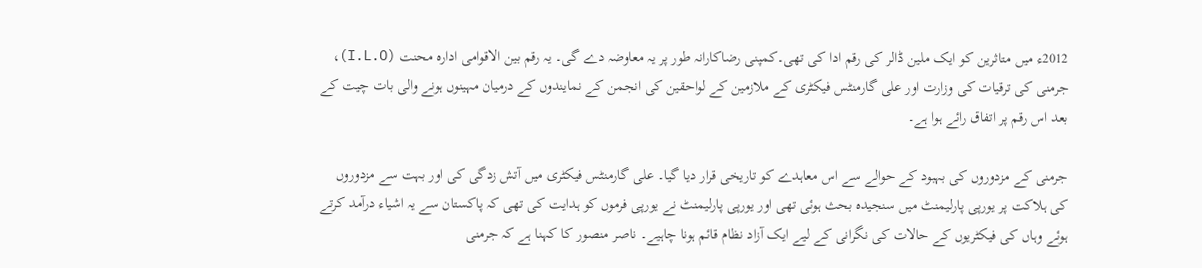2012ء میں متاثرین کو ایک ملین ڈالر کی رقم ادا کی تھی۔کمپنی رضاکارانہ طور پر یہ معاوضہ دے گی۔ یہ رقم بین الاقوامی ادارہ محنت (I.L.O)، جرمنی کی ترقیات کی وزارت اور علی گارمنٹس فیکٹری کے ملازمین کے لواحقین کی انجمن کے نمایندوں کے درمیان مہینوں ہونے والی بات چیت کے بعد اس رقم پر اتفاق رائے ہوا ہے۔

جرمنی کے مزدوروں کی بہبود کے حوالے سے اس معاہدے کو تاریخی قرار دیا گیا۔ علی گارمنٹس فیکٹری میں آتش زدگی کی اور بہت سے مزدوروں کی ہلاکت پر یورپی پارلیمنٹ میں سنجیدہ بحث ہوئی تھی اور یورپی پارلیمنٹ نے یورپی فرموں کو ہدایت کی تھی کہ پاکستان سے یہ اشیاء درآمد کرتے ہوئے وہاں کی فیکٹریوں کے حالات کی نگرانی کے لیے ایک آزاد نظام قائم ہونا چاہیے۔ ناصر منصور کا کہنا ہے کہ جرمنی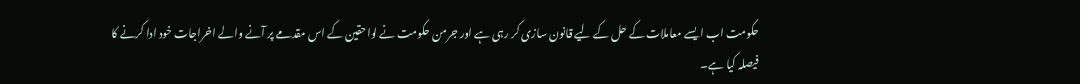حکومت اب ایسے معاملات کے حل کے لیے قانون سازی کر رہی ہے اور جرمن حکومت نے لواحقین کے اس مقدمے پر آنے والے اخراجات خود ادا کرنے کا فیصلہ کیا ہے۔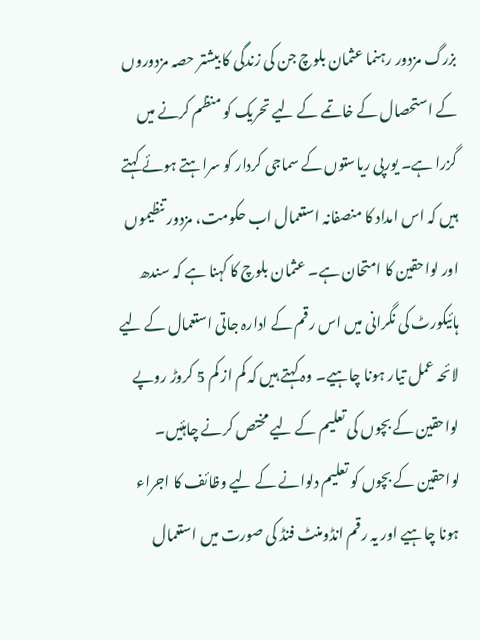بزرگ مزدور رہنما عثمان بلوچ جن کی زندگی کا بیشتر حصہ مزدوروں کے استحصال کے خاتمے کے لیے تحریک کو منظم کرنے میں گزرا ہے۔ یورپی ریاستوں کے سماجی کردار کو سراہتے ہوئے کہتے ہیں کہ اس امداد کا منصفانہ استعمال اب حکومت، مزدور تنظیموں اور لواحقین کا امتحان ہے۔ عثمان بلوچ کا کہنا ہے کہ سندھ ہائیکورٹ کی نگرانی میں اس رقم کے ادارہ جاتی استعمال کے لیے لائحہ عمل تیار ہونا چاہیے۔ وہ کہتے ہیں کہ کم از کم 5 کروڑ روپے لواحقین کے بچوں کی تعلیم کے لیے مختص کرنے چاہئیں۔ لواحقین کے بچوں کو تعلیم دلوانے کے لیے وظائف کا اجراء ہونا چاہیے اور یہ رقم انڈومنٹ فنڈ کی صورت میں استعمال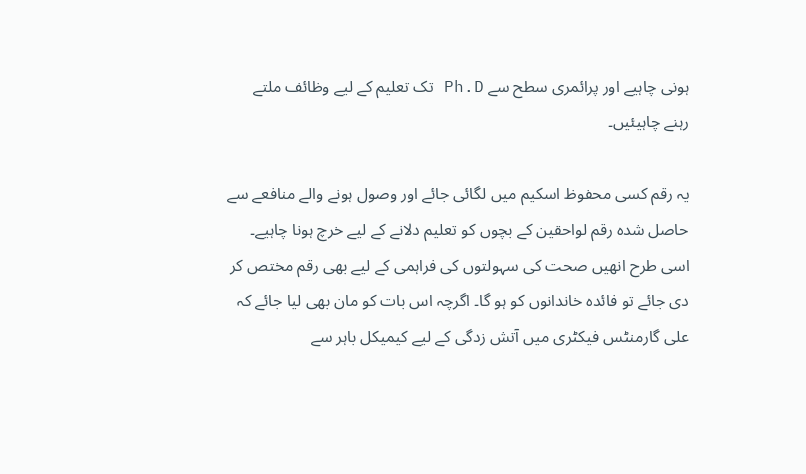ہونی چاہیے اور پرائمری سطح سے Ph.D تک تعلیم کے لیے وظائف ملتے رہنے چاہیئیں۔

یہ رقم کسی محفوظ اسکیم میں لگائی جائے اور وصول ہونے والے منافعے سے حاصل شدہ رقم لواحقین کے بچوں کو تعلیم دلانے کے لیے خرچ ہونا چاہیے۔ اسی طرح انھیں صحت کی سہولتوں کی فراہمی کے لیے بھی رقم مختص کر دی جائے تو فائدہ خاندانوں کو ہو گا۔ اگرچہ اس بات کو مان بھی لیا جائے کہ علی گارمنٹس فیکٹری میں آتش زدگی کے لیے کیمیکل باہر سے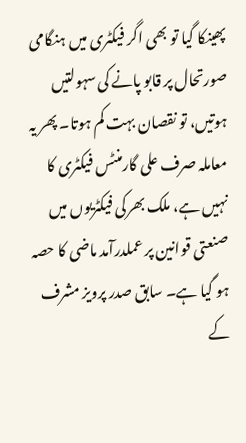پھینکا گیا تو بھی اگر فیکٹری میں ہنگامی صورتحال پر قابو پانے کی سہولتیں ہوتیں، تو نقصان بہت کم ہوتا۔ پھر یہ معاملہ صرف علی گارمنٹس فیکٹری کا نہیں ہے، ملک بھرکی فیکٹریوں میں صنعتی قوانین پر عملدرآمد ماضی کا حصہ ہو گیا ہے۔ سابق صدر پرویز مشرف کے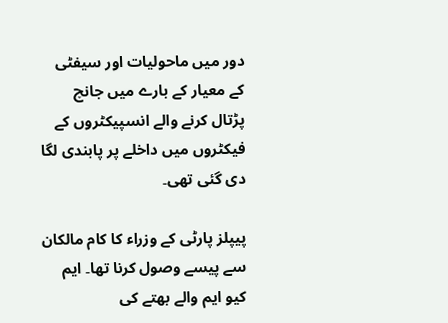دور میں ماحولیات اور سیفٹی کے معیار کے بارے میں جانچ پڑتال کرنے والے انسپیکٹروں کے فیکٹروں میں داخلے پر پابندی لگا دی گئی تھی۔

پیپلز پارٹی کے وزراء کا کام مالکان سے پیسے وصول کرنا تھا۔ ایم کیو ایم والے بھتے کی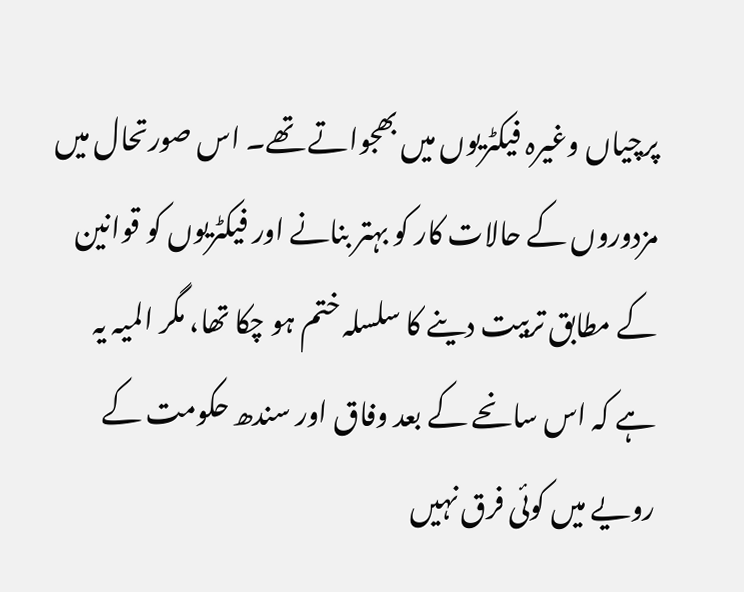پرچیاں وغیرہ فیکٹریوں میں بھجواتے تھے۔ اس صورتحال میں مزدوروں کے حالات کار کو بہتر بنانے اور فیکٹریوں کو قوانین کے مطابق تربیت دینے کا سلسلہ ختم ہو چکا تھا، مگر المیہ یہ ہے کہ اس سانحے کے بعد وفاق اور سندھ حکومت کے رویے میں کوئی فرق نہیں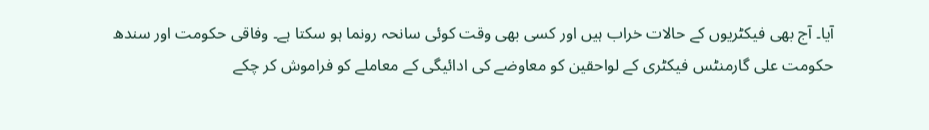آیا۔ آج بھی فیکٹریوں کے حالات خراب ہیں اور کسی بھی وقت کوئی سانحہ رونما ہو سکتا ہے۔ وفاقی حکومت اور سندھ حکومت علی گارمنٹس فیکٹری کے لواحقین کو معاوضے کی ادائیگی کے معاملے کو فراموش کر چکے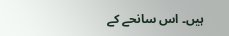ہیں۔ اس سانحے کے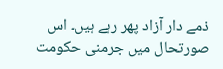ذمے دار آزاد پھر رہے ہیں۔ اس صورتحال میں جرمنی حکومت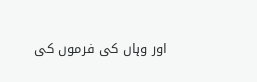اور وہاں کی فرموں کی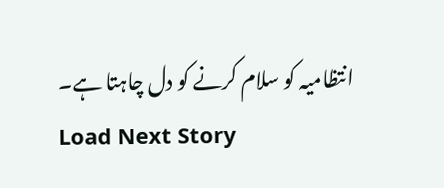انتظامیہ کو سلام کرنے کو دل چاہتا ہے۔
Load Next Story